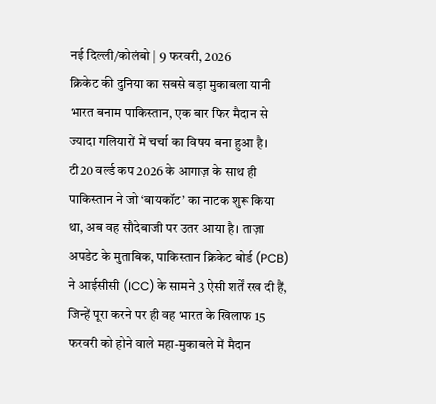नई दिल्ली/कोलंबो | 9 फरवरी, 2026
क्रिकेट की दुनिया का सबसे बड़ा मुकाबला यानी भारत बनाम पाकिस्तान, एक बार फिर मैदान से ज्यादा गलियारों में चर्चा का विषय बना हुआ है। टी20 वर्ल्ड कप 2026 के आगाज़ के साथ ही पाकिस्तान ने जो ‘बायकॉट’ का नाटक शुरू किया था, अब वह सौदेबाजी पर उतर आया है। ताज़ा अपडेट के मुताबिक, पाकिस्तान क्रिकेट बोर्ड (PCB) ने आईसीसी (ICC) के सामने 3 ऐसी शर्तें रख दी हैं, जिन्हें पूरा करने पर ही वह भारत के खिलाफ 15 फरवरी को होने वाले महा-मुकाबले में मैदान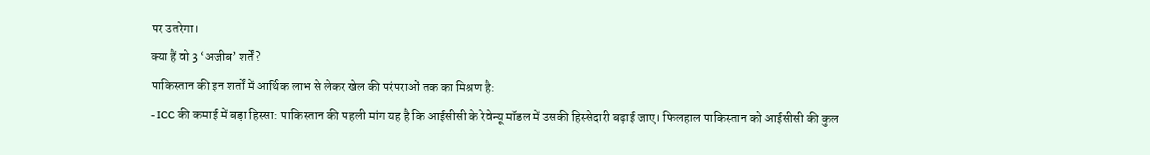पर उतरेगा।
क्या हैं वो 3 ‘अजीब’ शर्तें?
पाकिस्तान की इन शर्तों में आर्थिक लाभ से लेकर खेल की परंपराओं तक का मिश्रण है:
- ICC की कमाई में बड़ा हिस्सा: पाकिस्तान की पहली मांग यह है कि आईसीसी के रेवेन्यू मॉडल में उसकी हिस्सेदारी बढ़ाई जाए। फिलहाल पाकिस्तान को आईसीसी की कुल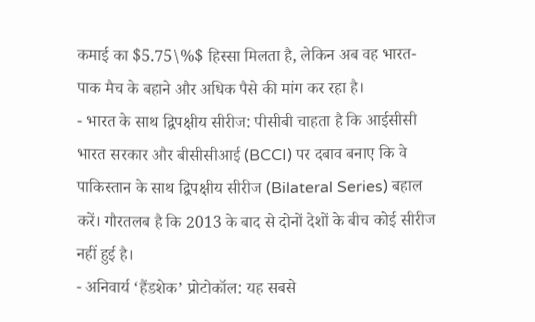कमाई का $5.75\%$ हिस्सा मिलता है, लेकिन अब वह भारत-पाक मैच के बहाने और अधिक पैसे की मांग कर रहा है।
- भारत के साथ द्विपक्षीय सीरीज: पीसीबी चाहता है कि आईसीसी भारत सरकार और बीसीसीआई (BCCI) पर दबाव बनाए कि वे पाकिस्तान के साथ द्विपक्षीय सीरीज (Bilateral Series) बहाल करें। गौरतलब है कि 2013 के बाद से दोनों देशों के बीच कोई सीरीज नहीं हुई है।
- अनिवार्य ‘हैंडशेक’ प्रोटोकॉल: यह सबसे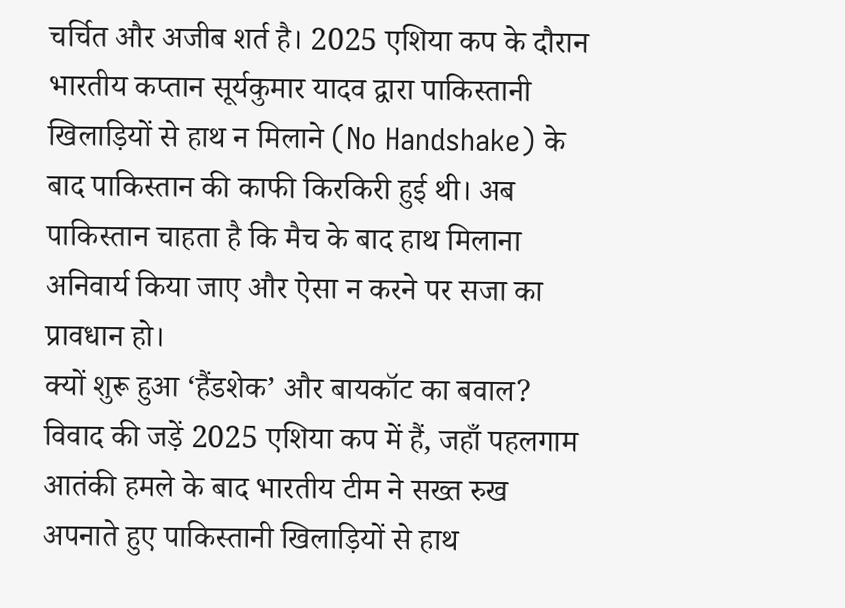चर्चित और अजीब शर्त है। 2025 एशिया कप के दौरान भारतीय कप्तान सूर्यकुमार यादव द्वारा पाकिस्तानी खिलाड़ियों से हाथ न मिलाने (No Handshake) के बाद पाकिस्तान की काफी किरकिरी हुई थी। अब पाकिस्तान चाहता है कि मैच के बाद हाथ मिलाना अनिवार्य किया जाए और ऐसा न करने पर सजा का प्रावधान हो।
क्यों शुरू हुआ ‘हैंडशेक’ और बायकॉट का बवाल?
विवाद की जड़ें 2025 एशिया कप में हैं, जहाँ पहलगाम आतंकी हमले के बाद भारतीय टीम ने सख्त रुख अपनाते हुए पाकिस्तानी खिलाड़ियों से हाथ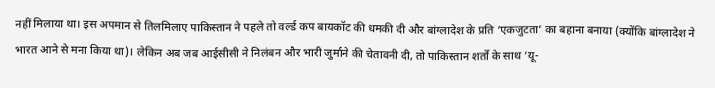नहीं मिलाया था। इस अपमान से तिलमिलाए पाकिस्तान ने पहले तो वर्ल्ड कप बायकॉट की धमकी दी और बांग्लादेश के प्रति ‘एकजुटता’ का बहाना बनाया (क्योंकि बांग्लादेश ने भारत आने से मना किया था)। लेकिन अब जब आईसीसी ने निलंबन और भारी जुर्माने की चेतावनी दी, तो पाकिस्तान शर्तों के साथ ‘यू-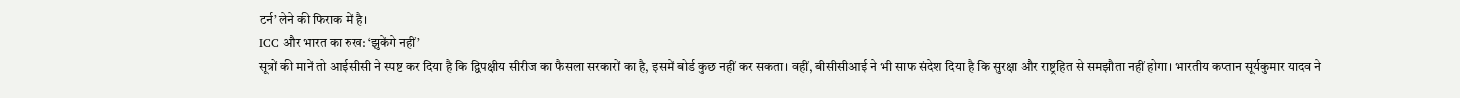टर्न’ लेने की फिराक में है।
ICC और भारत का रुख: ‘झुकेंगे नहीं’
सूत्रों की मानें तो आईसीसी ने स्पष्ट कर दिया है कि द्विपक्षीय सीरीज का फैसला सरकारों का है, इसमें बोर्ड कुछ नहीं कर सकता। वहीं, बीसीसीआई ने भी साफ संदेश दिया है कि सुरक्षा और राष्ट्रहित से समझौता नहीं होगा। भारतीय कप्तान सूर्यकुमार यादव ने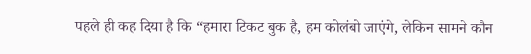पहले ही कह दिया है कि “हमारा टिकट बुक है, हम कोलंबो जाएंगे, लेकिन सामने कौन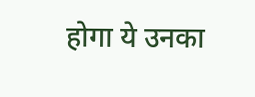होगा ये उनका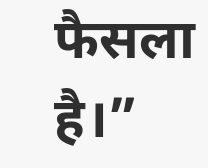फैसला है।”